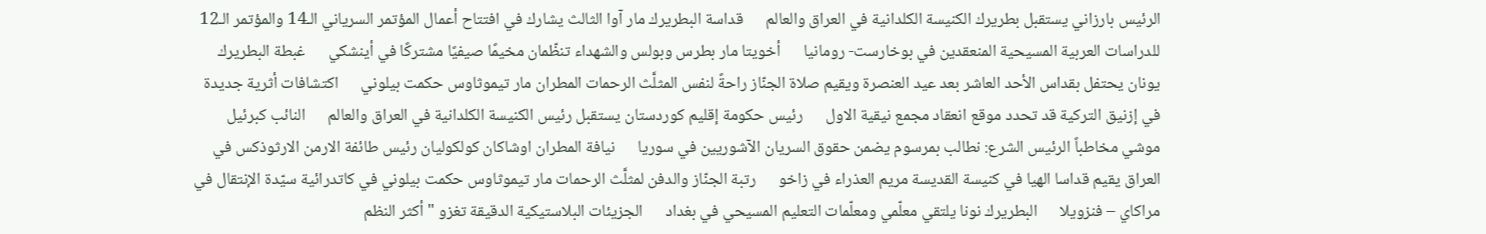الرئيس بارزاني يستقبل بطريرك الكنيسة الكلدانية في العراق والعالم      قداسة البطريرك مار آوا الثالث يشارك في افتتاح أعمال المؤتمر السرياني الـ14 والمؤتمر الـ12 للدراسات العربية المسيحية المنعقدين في بوخارست- رومانيا      أخويتا مار بطرس وبولس والشهداء تنظّمان مخيمًا صيفيًا مشتركًا في أينشكي      غبطة البطريرك يونان يحتفل بقداس الأحد العاشر بعد عيد العنصرة ويقيم صلاة الجنّاز راحةً لنفس المثلَّث الرحمات المطران مار تيموثاوس حكمت بيلوني      اكتشافات أثرية جديدة في إزنيق التركية قد تحدد موقع انعقاد مجمع نيقية الاول      رئيس حكومة إقليم كوردستان يستقبل رئيس الكنيسة الكلدانية في العراق والعالم      النائب كبرئيل موشي مخاطباً الرئيس الشرع: نطالب بمرسوم يضمن حقوق السريان الآشوريين في سوريا      نيافة المطران اوشاكان كولكوليان رئيس طائفة الارمن الارثوذكس في العراق يقيم قداسا الهيا في كنيسة القديسة مريم العذراء في زاخو      رتبة الجنّاز والدفن لمثلَّث الرحمات مار تيموثاوس حكمت بيلوني في كاتدرائية سيّدة الإنتقال في مراكاي – فنزويلا      البطريرك نونا يلتقي معلّمي ومعلّمات التعليم المسيحي في بغداد      الجزيئات البلاستيكية الدقيقة تغزو "أكثر النظم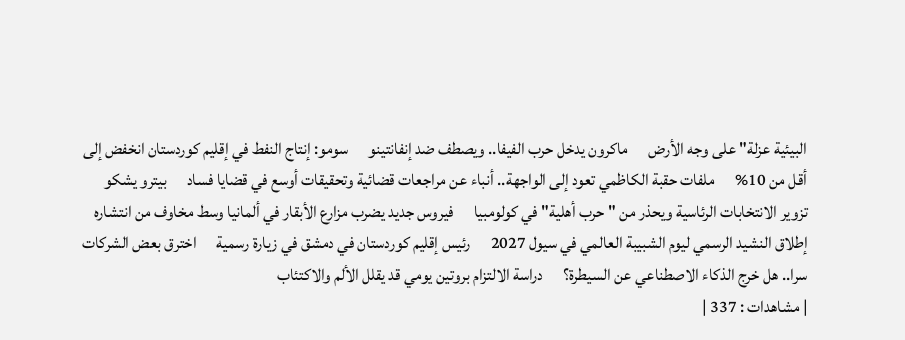البيئية عزلة" على وجه الأرض      ماكرون يدخل حرب الفيفا.. ويصطف ضد إنفانتينو      سومو: إنتاج النفط في إقليم كوردستان انخفض إلى أقل من 10%      ملفات حقبة الكاظمي تعود إلى الواجهة.. أنباء عن مراجعات قضائية وتحقيقات أوسع في قضايا فساد      بيترو يشكو تزوير الانتخابات الرئاسية ويحذر من "حرب أهلية" في كولومبيا      فيروس جديد يضرب مزارع الأبقار في ألمانيا وسط مخاوف من انتشاره      إطلاق النشيد الرسمي ليوم الشبيبة العالمي في سيول 2027      رئيس إقليم كوردستان في دمشق في زيارة رسمية      اخترق بعض الشركات سرا.. هل خرج الذكاء الاصطناعي عن السيطرة؟      دراسة الالتزام بروتين يومي قد يقلل الألم والاكتئاب
| مشاهدات : 337 |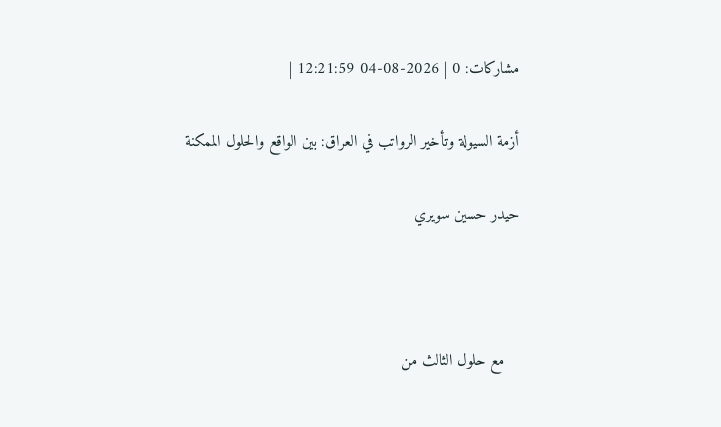مشاركات: 0 | 2026-08-04 12:21:59 |

أزمة السيولة وتأخير الرواتب في العراق: بين الواقع والحلول الممكنة

حيدر حسين سويري



   مع حلول الثالث من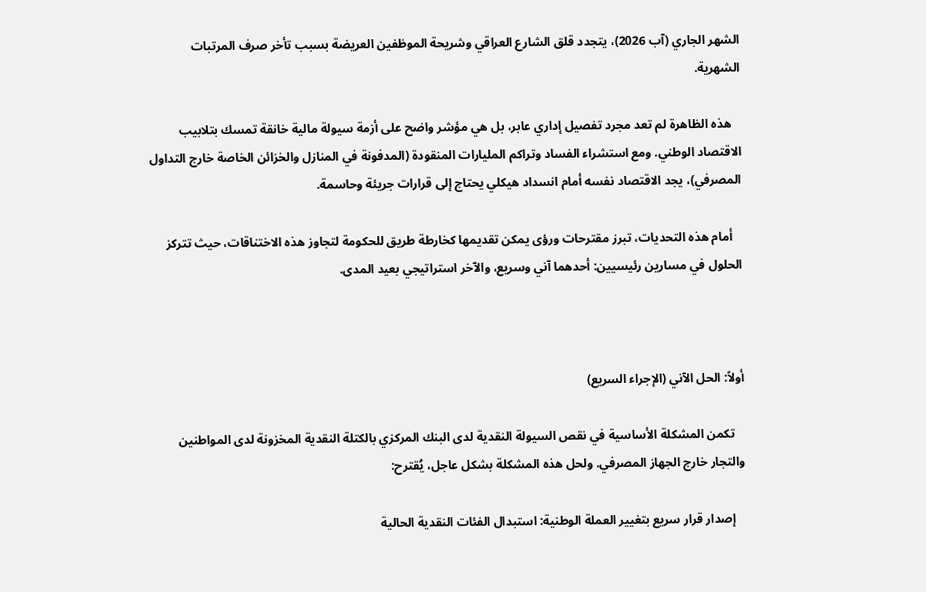الشهر الجاري (آب 2026)، يتجدد قلق الشارع العراقي وشريحة الموظفين العريضة بسبب تأخر صرف المرتبات الشهرية.

   هذه الظاهرة لم تعد مجرد تفصيل إداري عابر، بل هي مؤشر واضح على أزمة سيولة مالية خانقة تمسك بتلابيب الاقتصاد الوطني. ومع استشراء الفساد وتراكم المليارات المنقودة (المدفونة في المنازل والخزائن الخاصة خارج التداول المصرفي)، يجد الاقتصاد نفسه أمام انسداد هيكلي يحتاج إلى قرارات جريئة وحاسمة.

   أمام هذه التحديات، تبرز مقترحات ورؤى يمكن تقديمها كخارطة طريق للحكومة لتجاوز هذه الاختناقات، حيث تتركز الحلول في مسارين رئيسيين: أحدهما آني وسريع، والآخر استراتيجي بعيد المدى.



أولاً: الحل الآني (الإجراء السريع)

   تكمن المشكلة الأساسية في نقص السيولة النقدية لدى البنك المركزي بالكتلة النقدية المخزونة لدى المواطنين والتجار خارج الجهاز المصرفي. ولحل هذه المشكلة بشكل عاجل، يُقترح:

   إصدار قرار سريع بتغيير العملة الوطنية: استبدال الفئات النقدية الحالية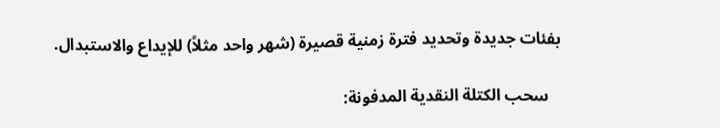بفئات جديدة وتحديد فترة زمنية قصيرة (شهر واحد مثلاً) للإيداع والاستبدال.

   سحب الكتلة النقدية المدفونة: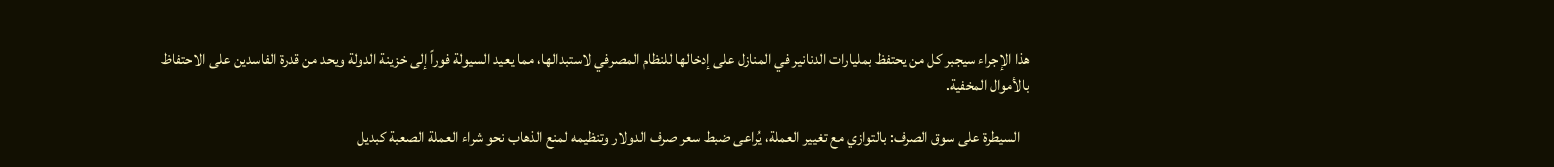هذا الإجراء سيجبر كل من يحتفظ بمليارات الدنانير في المنازل على إدخالها للنظام المصرفي لاستبدالها، مما يعيد السيولة فوراً إلى خزينة الدولة ويحد من قدرة الفاسدين على الاحتفاظ بالأموال المخفية.

   السيطرة على سوق الصرف: بالتوازي مع تغيير العملة، يُراعى ضبط سعر صرف الدولار وتنظيمه لمنع الذهاب نحو شراء العملة الصعبة كبديل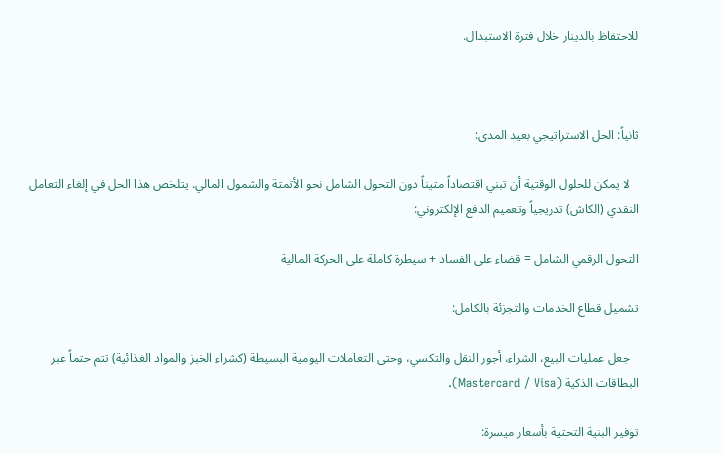للاحتفاظ بالدينار خلال فترة الاستبدال.



ثانياً: الحل الاستراتيجي بعيد المدى:

   لا يمكن للحلول الوقتية أن تبني اقتصاداً متيناً دون التحول الشامل نحو الأتمتة والشمول المالي. يتلخص هذا الحل في إلغاء التعامل النقدي (الكاش) تدريجياً وتعميم الدفع الإلكتروني:

التحول الرقمي الشامل = قضاء على الفساد + سيطرة كاملة على الحركة المالية

تشميل قطاع الخدمات والتجزئة بالكامل:

   جعل عمليات البيع، الشراء، أجور النقل والتكسي، وحتى التعاملات اليومية البسيطة (كشراء الخبز والمواد الغذائية) تتم حتماً عبر البطاقات الذكية (Mastercard / Visa).

توفير البنية التحتية بأسعار ميسرة: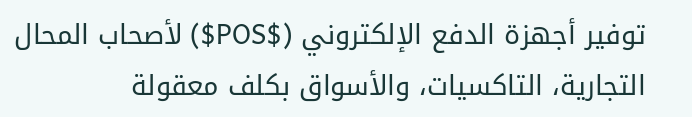توفير أجهزة الدفع الإلكتروني ($POS$) لأصحاب المحال التجارية، التاكسيات، والأسواق بكلف معقولة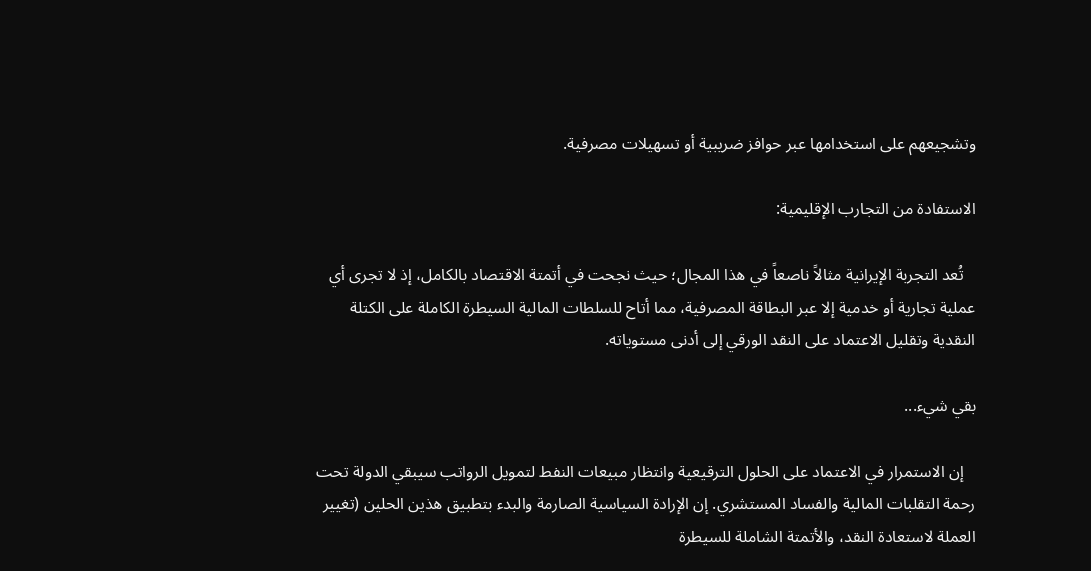وتشجيعهم على استخدامها عبر حوافز ضريبية أو تسهيلات مصرفية.

الاستفادة من التجارب الإقليمية:

   تُعد التجربة الإيرانية مثالاً ناصعاً في هذا المجال؛ حيث نجحت في أتمتة الاقتصاد بالكامل، إذ لا تجرى أي عملية تجارية أو خدمية إلا عبر البطاقة المصرفية، مما أتاح للسلطات المالية السيطرة الكاملة على الكتلة النقدية وتقليل الاعتماد على النقد الورقي إلى أدنى مستوياته.

بقي شيء...

   إن الاستمرار في الاعتماد على الحلول الترقيعية وانتظار مبيعات النفط لتمويل الرواتب سيبقي الدولة تحت رحمة التقلبات المالية والفساد المستشري. إن الإرادة السياسية الصارمة والبدء بتطبيق هذين الحلين (تغيير العملة لاستعادة النقد، والأتمتة الشاملة للسيطرة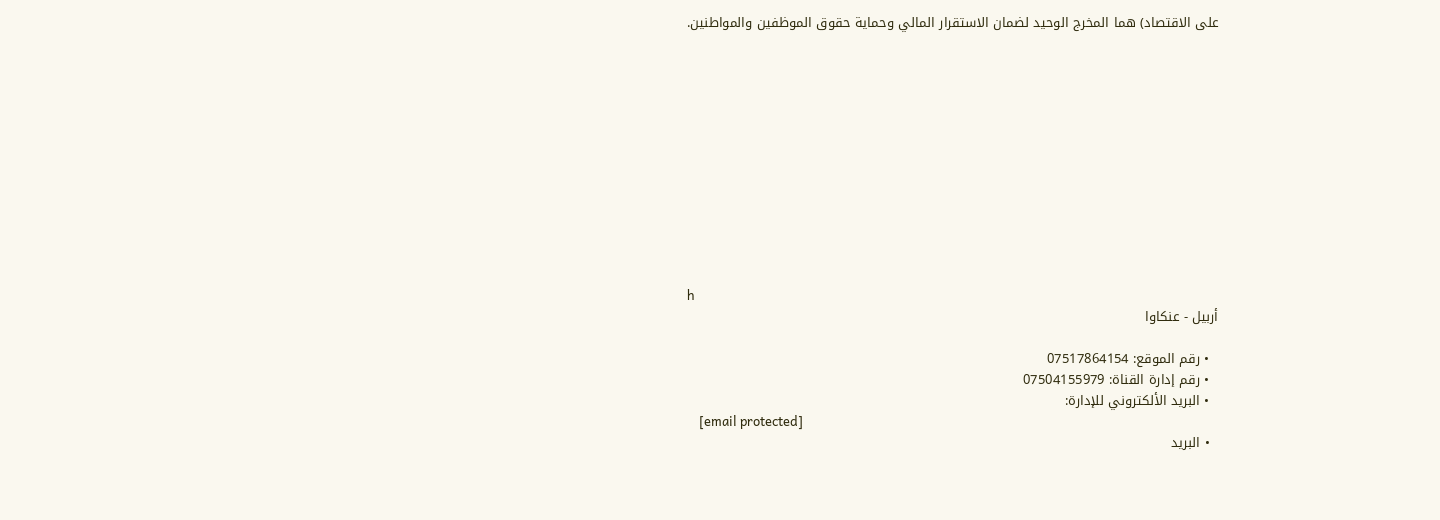على الاقتصاد) هما المخرج الوحيد لضمان الاستقرار المالي وحماية حقوق الموظفين والمواطنين.












h
أربيل - عنكاوا

  • رقم الموقع: 07517864154
  • رقم إدارة القناة: 07504155979
  • البريد الألكتروني للإدارة:
    [email protected]
  • البريد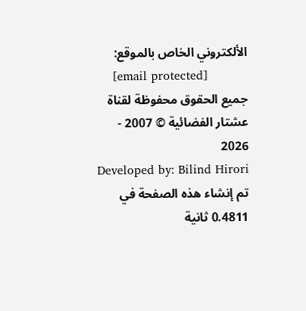الألكتروني الخاص بالموقع:
    [email protected]
جميع الحقوق محفوظة لقناة عشتار الفضائية © 2007 - 2026
Developed by: Bilind Hirori
تم إنشاء هذه الصفحة في 0.4811 ثانية